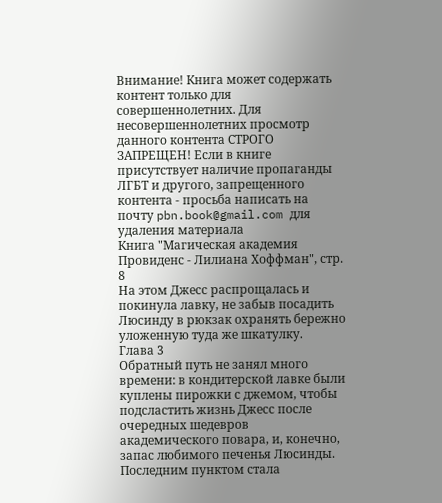Внимание! Книга может содержать контент только для совершеннолетних. Для несовершеннолетних просмотр данного контента СТРОГО ЗАПРЕЩЕН! Если в книге присутствует наличие пропаганды ЛГБТ и другого, запрещенного контента - просьба написать на почту pbn.book@gmail.com для удаления материала
Книга "Магическая академия Провиденс - Лилиана Хоффман", стр. 8
На этом Джесс распрощалась и покинула лавку, не забыв посадить Люсинду в рюкзак охранять бережно уложенную туда же шкатулку.
Глава 3
Обратный путь не занял много времени: в кондитерской лавке были куплены пирожки с джемом, чтобы подсластить жизнь Джесс после очередных шедевров академического повара, и, конечно, запас любимого печенья Люсинды. Последним пунктом стала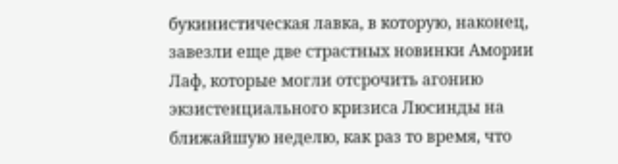букинистическая лавка, в которую, наконец, завезли еще две страстных новинки Амории Лаф, которые могли отсрочить агонию экзистенциального кризиса Люсинды на ближайшую неделю, как раз то время, что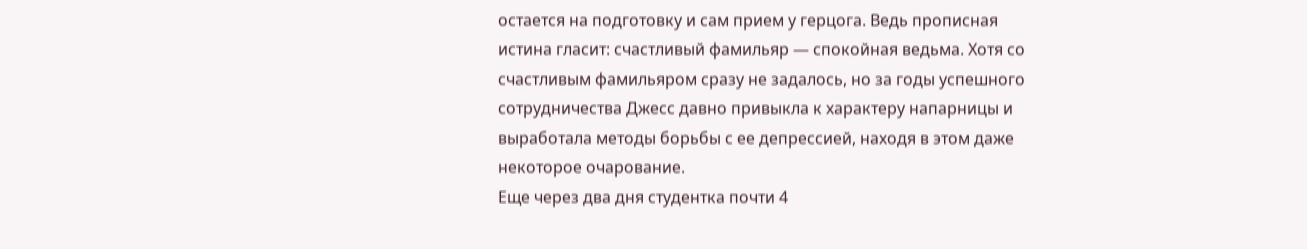остается на подготовку и сам прием у герцога. Ведь прописная истина гласит: счастливый фамильяр — спокойная ведьма. Хотя со счастливым фамильяром сразу не задалось, но за годы успешного сотрудничества Джесс давно привыкла к характеру напарницы и выработала методы борьбы с ее депрессией, находя в этом даже некоторое очарование.
Еще через два дня студентка почти 4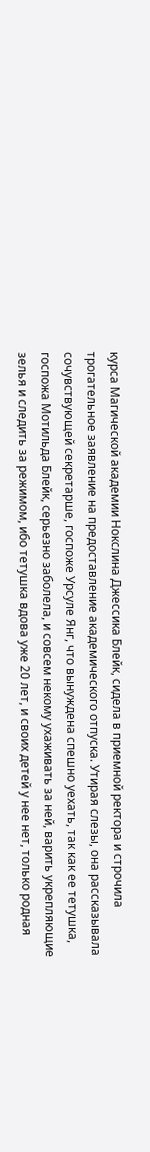курса Магической академии Нокслина Джессика Блейк, сидела в приемной ректора и строчила трогательное заявление на предоставление академического отпуска. Утирая слезы, она рассказывала сочувствующей секретарше, госпоже Урсуле Янг, что вынуждена спешно уехать, так как ее тетушка, госпожа Мотильда Блейк, серьезно заболела, и совсем некому ухаживать за ней, варить укрепляющие зелья и следить за режимом, ибо тетушка вдова уже 20 лет, и своих детей у нее нет, только родная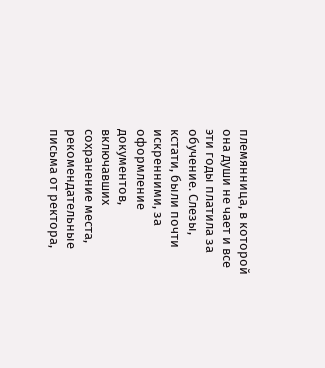племянница, в которой она души не чает и все эти годы платила за обучение. Слезы, кстати, были почти искренними, за оформление документов, включавших сохранение места, рекомендательные письма от ректора,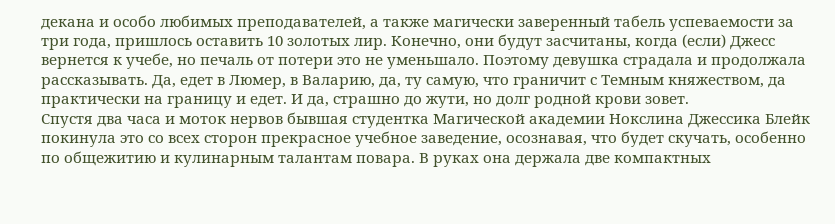декана и особо любимых преподавателей, а также магически заверенный табель успеваемости за три года, пришлось оставить 10 золотых лир. Конечно, они будут засчитаны, когда (если) Джесс вернется к учебе, но печаль от потери это не уменьшало. Поэтому девушка страдала и продолжала рассказывать. Да, едет в Люмер, в Валарию, да, ту самую, что граничит с Темным княжеством, да практически на границу и едет. И да, страшно до жути, но долг родной крови зовет.
Спустя два часа и моток нервов бывшая студентка Магической академии Нокслина Джессика Блейк покинула это со всех сторон прекрасное учебное заведение, осознавая, что будет скучать, особенно по общежитию и кулинарным талантам повара. В руках она держала две компактных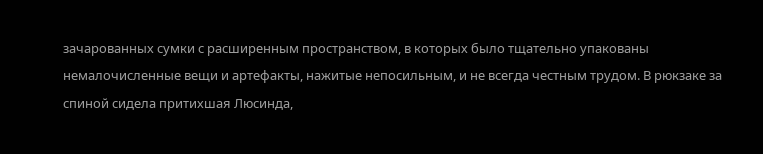зачарованных сумки с расширенным пространством, в которых было тщательно упакованы немалочисленные вещи и артефакты, нажитые непосильным, и не всегда честным трудом. В рюкзаке за спиной сидела притихшая Люсинда,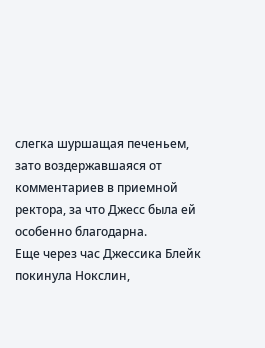слегка шуршащая печеньем, зато воздержавшаяся от комментариев в приемной ректора, за что Джесс была ей особенно благодарна.
Еще через час Джессика Блейк покинула Нокслин,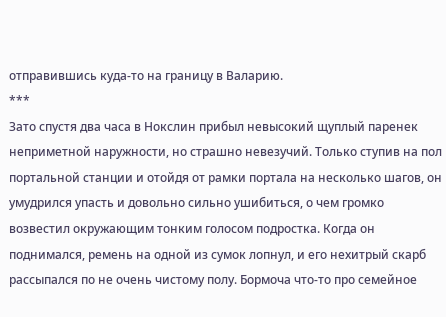отправившись куда-то на границу в Валарию.
***
Зато спустя два часа в Нокслин прибыл невысокий щуплый паренек неприметной наружности, но страшно невезучий. Только ступив на пол портальной станции и отойдя от рамки портала на несколько шагов, он умудрился упасть и довольно сильно ушибиться, о чем громко возвестил окружающим тонким голосом подростка. Когда он поднимался, ремень на одной из сумок лопнул, и его нехитрый скарб рассыпался по не очень чистому полу. Бормоча что-то про семейное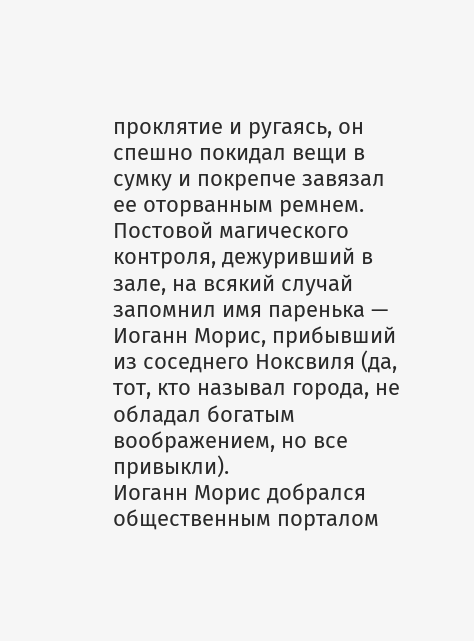проклятие и ругаясь, он спешно покидал вещи в сумку и покрепче завязал ее оторванным ремнем. Постовой магического контроля, дежуривший в зале, на всякий случай запомнил имя паренька — Иоганн Морис, прибывший из соседнего Ноксвиля (да, тот, кто называл города, не обладал богатым воображением, но все привыкли).
Иоганн Морис добрался общественным порталом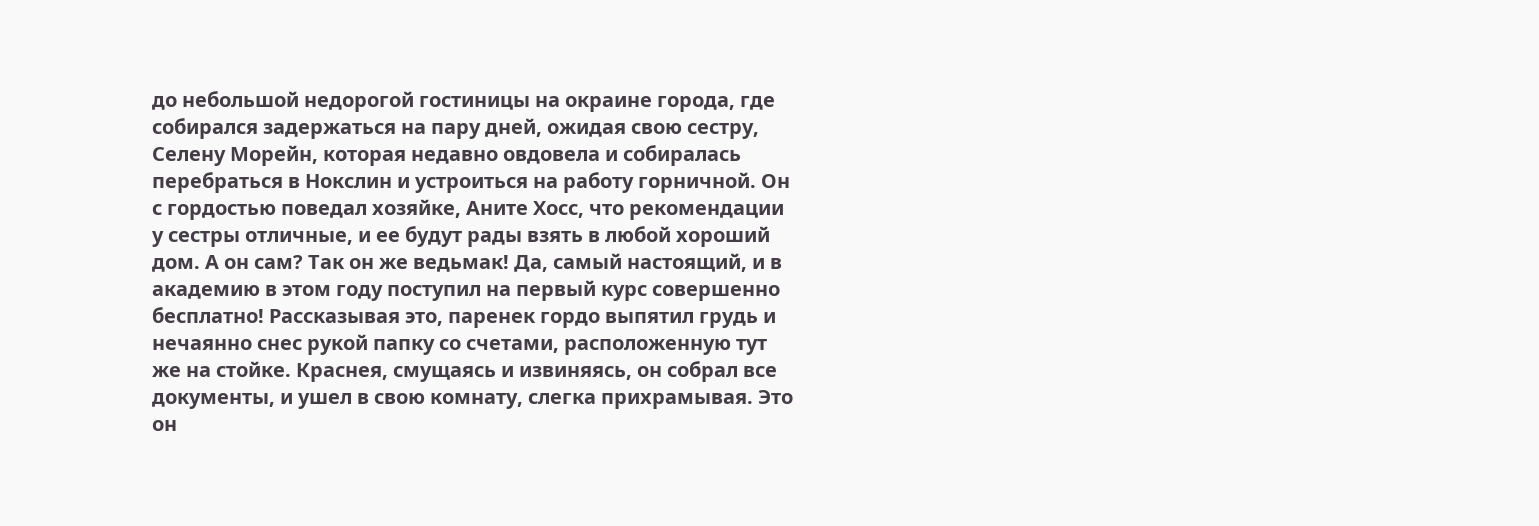до небольшой недорогой гостиницы на окраине города, где собирался задержаться на пару дней, ожидая свою сестру, Селену Морейн, которая недавно овдовела и собиралась перебраться в Нокслин и устроиться на работу горничной. Он с гордостью поведал хозяйке, Аните Хосс, что рекомендации у сестры отличные, и ее будут рады взять в любой хороший дом. А он сам? Так он же ведьмак! Да, самый настоящий, и в академию в этом году поступил на первый курс совершенно бесплатно! Рассказывая это, паренек гордо выпятил грудь и нечаянно снес рукой папку со счетами, расположенную тут же на стойке. Краснея, смущаясь и извиняясь, он собрал все документы, и ушел в свою комнату, слегка прихрамывая. Это он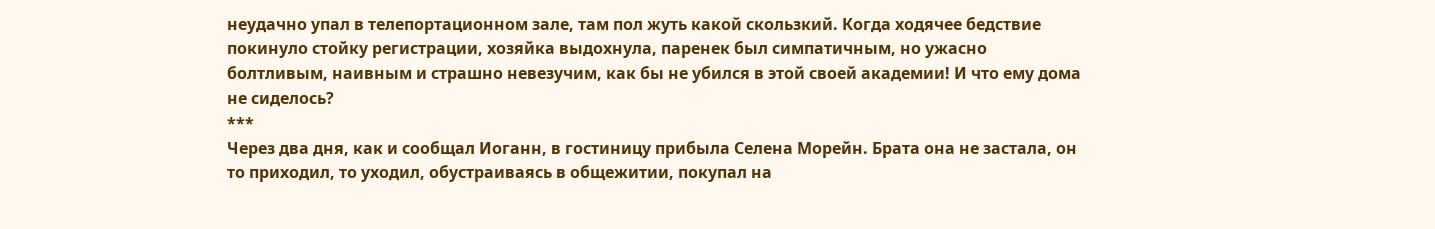неудачно упал в телепортационном зале, там пол жуть какой скользкий. Когда ходячее бедствие покинуло стойку регистрации, хозяйка выдохнула, паренек был симпатичным, но ужасно болтливым, наивным и страшно невезучим, как бы не убился в этой своей академии! И что ему дома не сиделось?
***
Через два дня, как и сообщал Иоганн, в гостиницу прибыла Селена Морейн. Брата она не застала, он то приходил, то уходил, обустраиваясь в общежитии, покупал на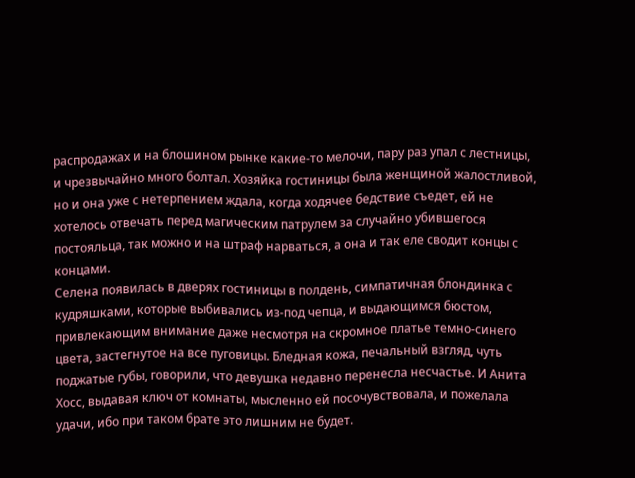распродажах и на блошином рынке какие-то мелочи, пару раз упал с лестницы, и чрезвычайно много болтал. Хозяйка гостиницы была женщиной жалостливой, но и она уже с нетерпением ждала, когда ходячее бедствие съедет, ей не хотелось отвечать перед магическим патрулем за случайно убившегося постояльца, так можно и на штраф нарваться, а она и так еле сводит концы с концами.
Селена появилась в дверях гостиницы в полдень, симпатичная блондинка с кудряшками, которые выбивались из-под чепца, и выдающимся бюстом, привлекающим внимание даже несмотря на скромное платье темно-синего цвета, застегнутое на все пуговицы. Бледная кожа, печальный взгляд, чуть поджатые губы, говорили, что девушка недавно перенесла несчастье. И Анита Хосс, выдавая ключ от комнаты, мысленно ей посочувствовала, и пожелала удачи, ибо при таком брате это лишним не будет.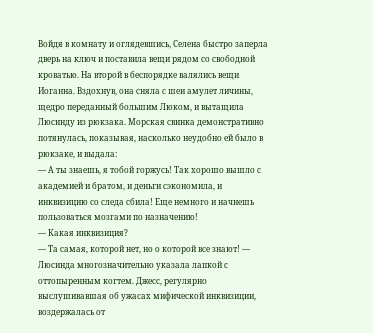Войдя в комнату и оглядевшись, Селена быстро заперла дверь на ключ и поставила вещи рядом со свободной кроватью. На второй в беспорядке валялись вещи Иоганна. Вздохнув, она сняла с шеи амулет личины, щедро переданный большим Люком, и вытащила Люсинду из рюкзака. Морская свинка демонстративно потянулась, показывая, насколько неудобно ей было в рюкзаке, и выдала:
— А ты знаешь, я тобой горжусь! Так хорошо вышло с академией и братом, и деньги сэкономила, и инквизицию со следа сбила! Еще немного и начнешь пользоваться мозгами по назначению!
— Какая инквизиция?
— Та самая, которой нет, но о которой все знают! — Люсинда многозначительно указала лапкой с оттопыренным когтем. Джесс, регулярно выслушивавшая об ужасах мифической инквизиции, воздержалась от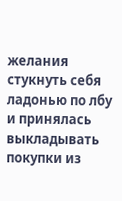желания стукнуть себя ладонью по лбу и принялась выкладывать покупки из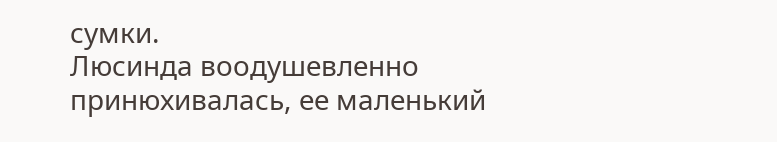сумки.
Люсинда воодушевленно принюхивалась, ее маленький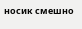носик смешно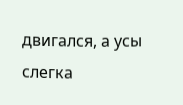двигался, а усы слегка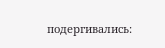подергивались: